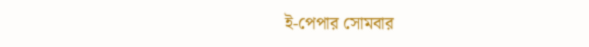ই-পেপার সোমবার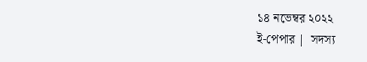১৪ নভেম্বর ২০২২
ই-পেপার |  সদস্য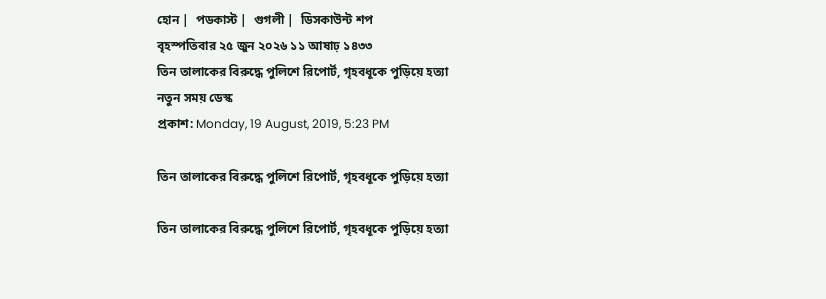হোন |  পডকাস্ট |  গুগলী |  ডিসকাউন্ট শপ
বৃহস্পতিবার ২৫ জুন ২০২৬ ১১ আষাঢ় ১৪৩৩
তিন তালাকের বিরুদ্ধে পুলিশে রিপোর্ট, গৃহবধূকে পুড়িয়ে হত্যা
নতুন সময় ডেস্ক
প্রকাশ: Monday, 19 August, 2019, 5:23 PM

তিন তালাকের বিরুদ্ধে পুলিশে রিপোর্ট, গৃহবধূকে পুড়িয়ে হত্যা

তিন তালাকের বিরুদ্ধে পুলিশে রিপোর্ট, গৃহবধূকে পুড়িয়ে হত্যা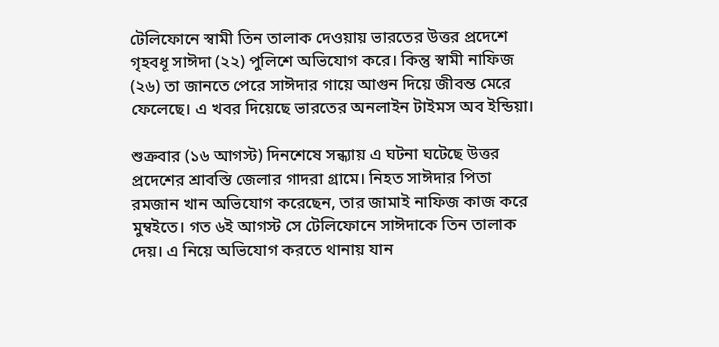টেলিফোনে স্বামী তিন তালাক দেওয়ায় ভারতের উত্তর প্রদেশে গৃহবধূ সাঈদা (২২) পুলিশে অভিযোগ করে। কিন্তু স্বামী নাফিজ (২৬) তা জানতে পেরে সাঈদার গায়ে আগুন দিয়ে জীবন্ত মেরে ফেলেছে। এ খবর দিয়েছে ভারতের অনলাইন টাইমস অব ইন্ডিয়া।

শুক্রবার (১৬ আগস্ট) দিনশেষে সন্ধ্যায় এ ঘটনা ঘটেছে উত্তর প্রদেশের শ্রাবস্তি জেলার গাদরা গ্রামে। নিহত সাঈদার পিতা রমজান খান অভিযোগ করেছেন, তার জামাই নাফিজ কাজ করে মুম্বইতে। গত ৬ই আগস্ট সে টেলিফোনে সাঈদাকে তিন তালাক দেয়। এ নিয়ে অভিযোগ করতে থানায় যান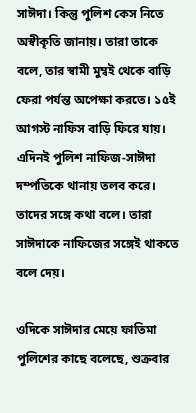সাঈদা। কিন্তু পুলিশ কেস নিতে অস্বীকৃতি জানায়। তারা তাকে বলে, তার স্বামী মুম্বই থেকে বাড়ি ফেরা পর্যন্ত অপেক্ষা করতে। ১৫ই আগস্ট নাফিস বাড়ি ফিরে যায়। এদিনই পুলিশ নাফিজ-সাঈদা দম্পতিকে থানায় তলব করে। তাদের সঙ্গে কথা বলে। তারা সাঈদাকে নাফিজের সঙ্গেই থাকতে বলে দেয়।

ওদিকে সাঈদার মেয়ে ফাতিমা পুলিশের কাছে বলেছে, শুক্রবার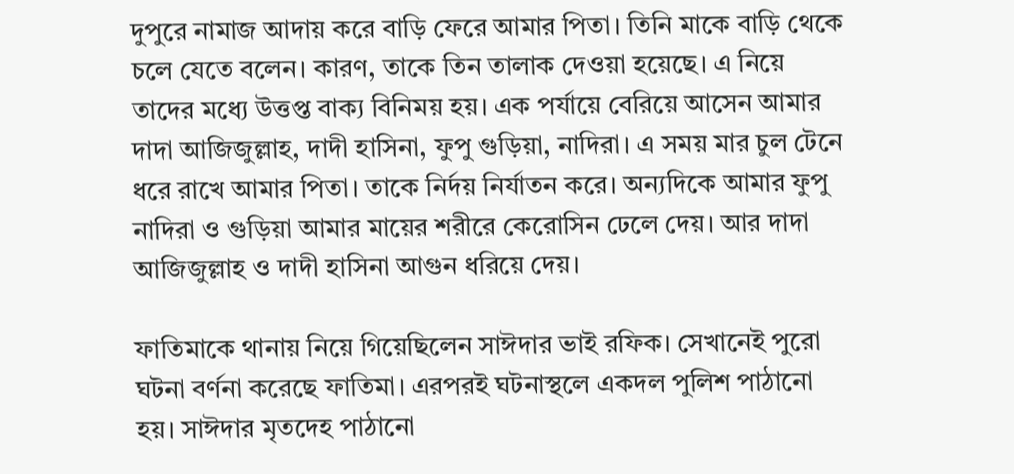দুপুরে নামাজ আদায় করে বাড়ি ফেরে আমার পিতা। তিনি মাকে বাড়ি থেকে চলে যেতে বলেন। কারণ, তাকে তিন তালাক দেওয়া হয়েছে। এ নিয়ে তাদের মধ্যে উত্তপ্ত বাক্য বিনিময় হয়। এক পর্যায়ে বেরিয়ে আসেন আমার দাদা আজিজুল্লাহ, দাদী হাসিনা, ফুপু গুড়িয়া, নাদিরা। এ সময় মার চুল টেনে ধরে রাখে আমার পিতা। তাকে নির্দয় নির্যাতন করে। অন্যদিকে আমার ফুপু নাদিরা ও গুড়িয়া আমার মায়ের শরীরে কেরোসিন ঢেলে দেয়। আর দাদা আজিজুল্লাহ ও দাদী হাসিনা আগুন ধরিয়ে দেয়।

ফাতিমাকে থানায় নিয়ে গিয়েছিলেন সাঈদার ভাই রফিক। সেখানেই পুরো ঘটনা বর্ণনা করেছে ফাতিমা। এরপরই ঘটনাস্থলে একদল পুলিশ পাঠানো হয়। সাঈদার মৃতদেহ পাঠানো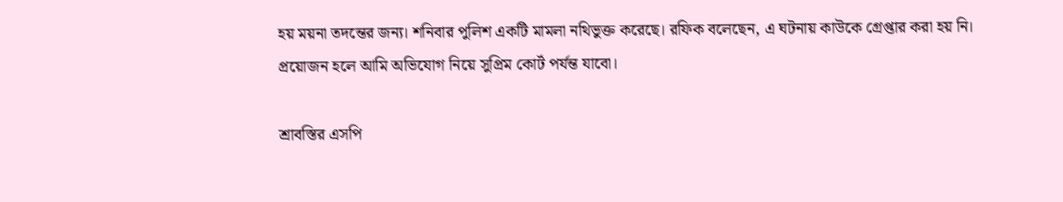হয় ময়না তদন্তের জন্য। শনিবার পুলিশ একটি মামলা নথিভুক্ত করেছে। রফিক বলেছেন, এ ঘটনায় কাউকে গ্রেপ্তার করা হয় নি। প্রয়োজন হলে আমি অভিযোগ নিয়ে সুপ্রিম কোর্ট পর্যন্ত যাবো।

শ্রাবস্তির এসপি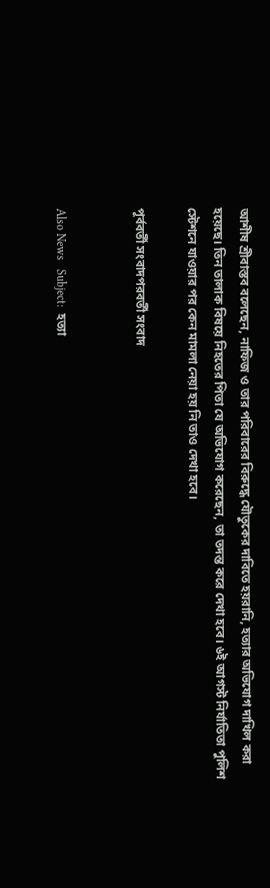আশীষ শ্রীবাস্তব বলেছেন, নাফিজ ও তার পরিবারের বিরুদ্ধে যৌতুকের দাবিতে হয়রানি, হত্যার অভিযোগ দাখিল করা হয়েছে। তিন তালাক বিষয়ে নিহতের পিতা যে অভিযোগ করেছেন, তা তদন্ত করে দেখা হবে। ৬ই আগস্ট নির্যাতিতা পুলিশ স্টেশনে যাওয়ার পর কেন মামলা নেয়া হয় নি তাও দেখা হবে।

পূর্ববর্তী সংবাদপরবর্তী সংবাদ


Also News   Subject:  হত্যা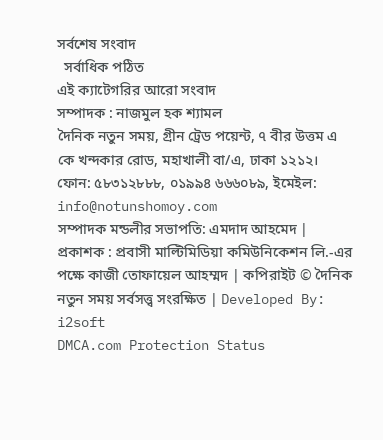সর্বশেষ সংবাদ
  সর্বাধিক পঠিত
এই ক্যাটেগরির আরো সংবাদ
সম্পাদক : নাজমুল হক শ্যামল
দৈনিক নতুন সময়, গ্রীন ট্রেড পয়েন্ট, ৭ বীর উত্তম এ কে খন্দকার রোড, মহাখালী বা/এ, ঢাকা ১২১২।
ফোন: ৫৮৩১২৮৮৮, ০১৯৯৪ ৬৬৬০৮৯, ইমেইল: info@notunshomoy.com
সম্পাদক মন্ডলীর সভাপতি: এমদাদ আহমেদ | প্রকাশক : প্রবাসী মাল্টিমিডিয়া কমিউনিকেশন লি.-এর পক্ষে কাজী তোফায়েল আহম্মদ | কপিরাইট © দৈনিক নতুন সময় সর্বসত্ত্ব সংরক্ষিত | Developed By: i2soft
DMCA.com Protection Status